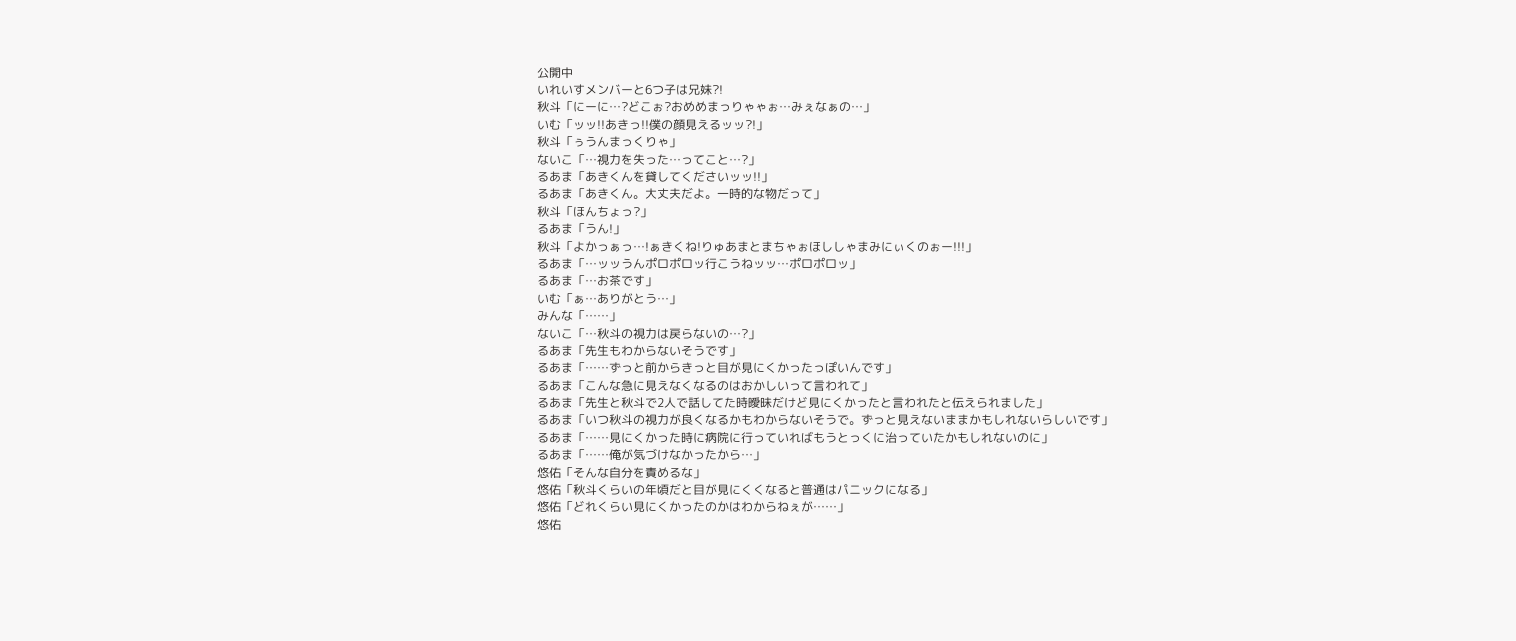公開中
いれいすメンバーと6つ子は兄妹?!
秋斗「にーに…?どこぉ?おめめまっりゃゃぉ…みぇなぁの…」
いむ「ッッ!!あきっ!!僕の顔見えるッッ?!」
秋斗「ぅうんまっくりゃ」
ないこ「…視力を失った…ってこと…?」
るあま「あきくんを貸してくださいッッ!!」
るあま「あきくん。大丈夫だよ。一時的な物だって」
秋斗「ほんちょっ?」
るあま「うん!」
秋斗「よかっぁっ…!ぁきくね!りゅあまとまちゃぉほししゃまみにぃくのぉー!!!」
るあま「…ッッうんポロポロッ行こうねッッ…ポロポロッ」
るあま「…お茶です」
いむ「ぁ…ありがとう…」
みんな「……」
ないこ「…秋斗の視力は戻らないの…?」
るあま「先生もわからないそうです」
るあま「……ずっと前からきっと目が見にくかったっぽいんです」
るあま「こんな急に見えなくなるのはおかしいって言われて」
るあま「先生と秋斗で2人で話してた時曖昧だけど見にくかったと言われたと伝えられました」
るあま「いつ秋斗の視力が良くなるかもわからないそうで。ずっと見えないままかもしれないらしいです」
るあま「……見にくかった時に病院に行っていればもうとっくに治っていたかもしれないのに」
るあま「……俺が気づけなかったから…」
悠佑「そんな自分を責めるな」
悠佑「秋斗くらいの年頃だと目が見にくくなると普通はパニックになる」
悠佑「どれくらい見にくかったのかはわからねぇが……」
悠佑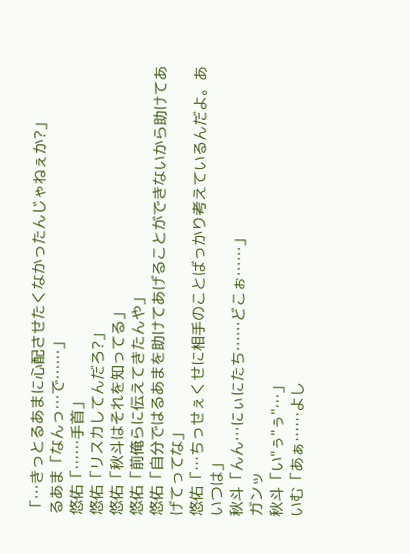「…きっとるあまに心配させたくなかったんじゃねぇか?」
るあま「なんっ…で……」
悠佑「……手首」
悠佑「リスカしてんだろ?」
悠佑「秋斗はそれを知ってる」
悠佑「前俺らに伝えてきたんや」
悠佑「自分ではるあまを助けてあげることができないから助けてあげてってな」
悠佑「…ちっせぇくせに相手のことばっかり考えているんだよ。あいつは」
秋斗「んん…にぃにたち……どこぉ……」
ガンッ
秋斗「い"ぅ"ぅ"…」
いむ「あぁ……よし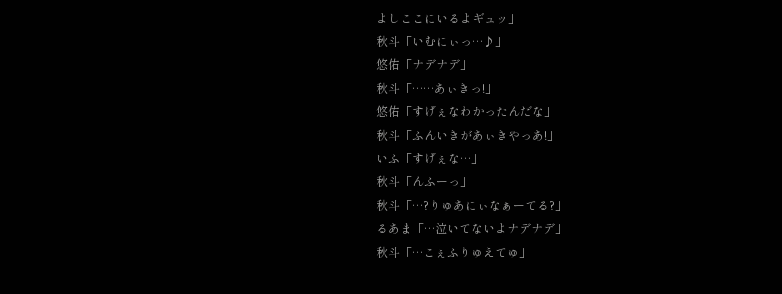よしここにいるよギュッ」
秋斗「いむにぃっ…♪」
悠佑「ナデナデ」
秋斗「……あぃきっ!」
悠佑「すげぇなわかったんだな」
秋斗「ふんいきがあぃきやっあ!」
いふ「すげぇな…」
秋斗「んふーっ」
秋斗「…?りゅあにぃなぁーてる?」
るあま「…泣いてないよナデナデ」
秋斗「…こぇふりゅえてゅ」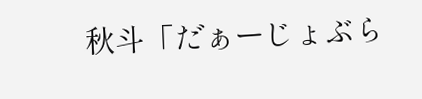秋斗「だぁーじょぶら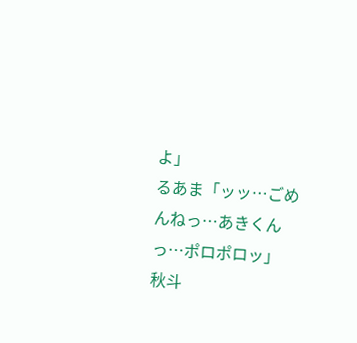よ」
るあま「ッッ…ごめんねっ…あきくんっ…ポロポロッ」
秋斗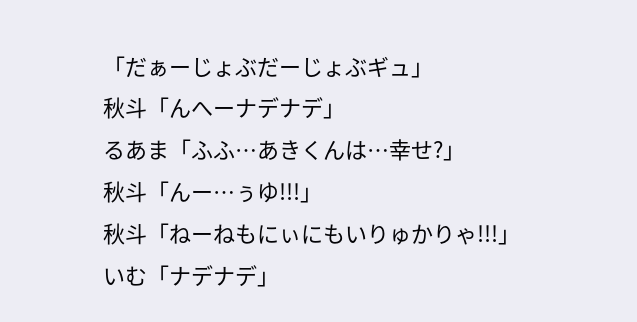「だぁーじょぶだーじょぶギュ」
秋斗「んへーナデナデ」
るあま「ふふ…あきくんは…幸せ?」
秋斗「んー…ぅゆ!!!」
秋斗「ねーねもにぃにもいりゅかりゃ!!!」
いむ「ナデナデ」